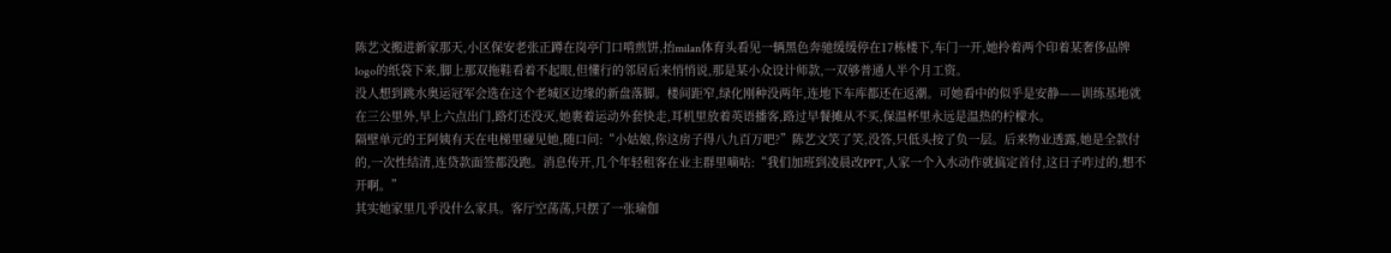陈艺文搬进新家那天,小区保安老张正蹲在岗亭门口啃煎饼,抬milan体育头看见一辆黑色奔驰缓缓停在17栋楼下,车门一开,她拎着两个印着某奢侈品牌logo的纸袋下来,脚上那双拖鞋看着不起眼,但懂行的邻居后来悄悄说,那是某小众设计师款,一双够普通人半个月工资。
没人想到跳水奥运冠军会选在这个老城区边缘的新盘落脚。楼间距窄,绿化刚种没两年,连地下车库都还在返潮。可她看中的似乎是安静——训练基地就在三公里外,早上六点出门,路灯还没灭,她裹着运动外套快走,耳机里放着英语播客,路过早餐摊从不买,保温杯里永远是温热的柠檬水。
隔壁单元的王阿姨有天在电梯里碰见她,随口问:“小姑娘,你这房子得八九百万吧?”陈艺文笑了笑,没答,只低头按了负一层。后来物业透露,她是全款付的,一次性结清,连贷款面签都没跑。消息传开,几个年轻租客在业主群里嘀咕:“我们加班到凌晨改PPT,人家一个入水动作就搞定首付,这日子咋过的,想不开啊。”
其实她家里几乎没什么家具。客厅空荡荡,只摆了一张瑜伽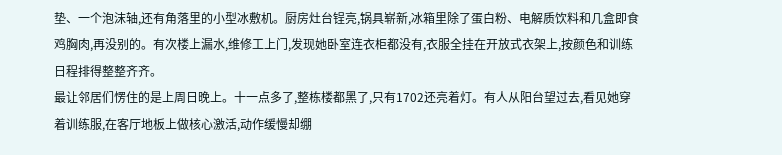垫、一个泡沫轴,还有角落里的小型冰敷机。厨房灶台锃亮,锅具崭新,冰箱里除了蛋白粉、电解质饮料和几盒即食鸡胸肉,再没别的。有次楼上漏水,维修工上门,发现她卧室连衣柜都没有,衣服全挂在开放式衣架上,按颜色和训练日程排得整整齐齐。
最让邻居们愣住的是上周日晚上。十一点多了,整栋楼都黑了,只有1702还亮着灯。有人从阳台望过去,看见她穿着训练服,在客厅地板上做核心激活,动作缓慢却绷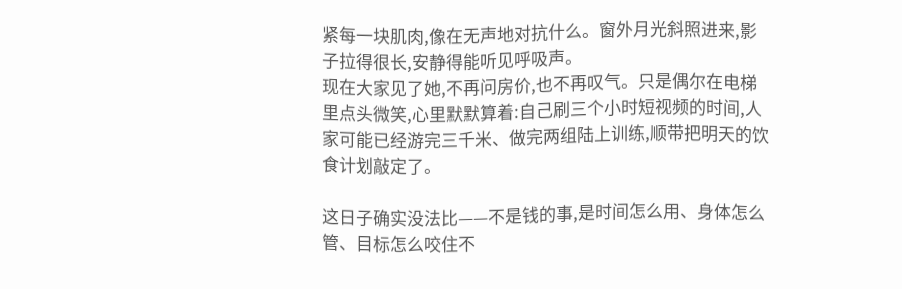紧每一块肌肉,像在无声地对抗什么。窗外月光斜照进来,影子拉得很长,安静得能听见呼吸声。
现在大家见了她,不再问房价,也不再叹气。只是偶尔在电梯里点头微笑,心里默默算着:自己刷三个小时短视频的时间,人家可能已经游完三千米、做完两组陆上训练,顺带把明天的饮食计划敲定了。

这日子确实没法比——不是钱的事,是时间怎么用、身体怎么管、目标怎么咬住不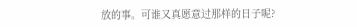放的事。可谁又真愿意过那样的日子呢?